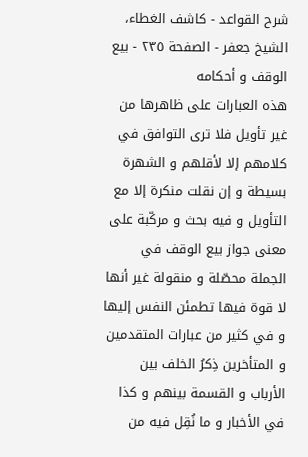شرح القواعد - كاشف الغطاء، الشيخ جعفر - الصفحة ٢٣٥ - بيع الوقف و أحكامه
هذه العبارات على ظاهرها من غير تأويل فلا ترى التوافق في كلامهم إلا لأقلهم و الشهرة بسيطة و إن نقلت منكرة إلا مع التأويل و فيه بحث و مركّبة على معنى جواز بيع الوقف في الجملة محصّلة و منقولة غير أنها لا قوة فيها تطمئن النفس إليها و في كثير من عبارات المتقدمين و المتأخرين ذِكرُ الخلف بين الأرباب و القسمة بينهم و كذا في الأخبار و ما نُقِل فيه من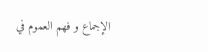الإجماع و فهم العموم في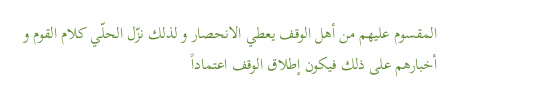المقسوم عليهم من أهل الوقف يعطي الانحصار و لذلك نزّل الحلّي كلام القوم و أخبارهم على ذلك فيكون إطلاق الوقف اعتماداً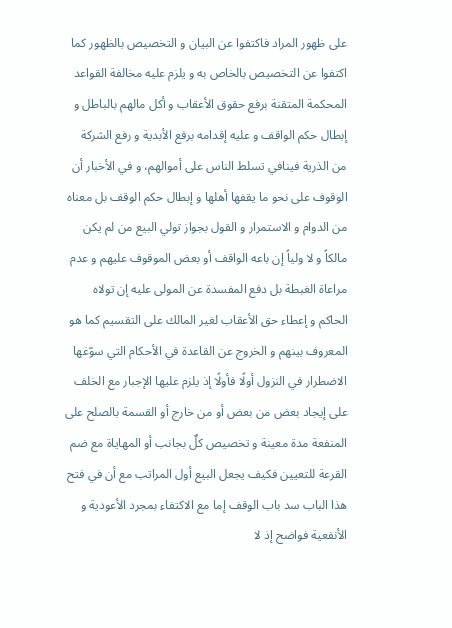على ظهور المراد فاكتفوا عن البيان و التخصيص بالظهور كما اكتفوا عن التخصيص بالخاص به و يلزم عليه مخالفة القواعد المحكمة المتقنة برفع حقوق الأعقاب و أكل مالهم بالباطل و إبطال حكم الواقف و عليه إقدامه برفع الأبدية و رفع الشركة من الذرية فينافي تسلط الناس على أموالهم، و في الأخبار أن الوقوف على نحو ما يقفها أهلها و إبطال حكم الوقف بل معناه من الدوام و الاستمرار و القول بجواز تولي البيع من لم يكن مالكاً و لا ولياً إن باعه الواقف أو بعض الموقوف عليهم و عدم مراعاة الغبطة بل دفع المفسدة عن المولى عليه إن تولاه الحاكم و إعطاء حق الأعقاب لغير المالك على التقسيم كما هو المعروف بينهم و الخروج عن القاعدة في الأحكام التي سوّغها الاضطرار في النزول أولًا فأولًا إذ يلزم عليها الإجبار مع الخلف على إيجاد بعض من بعض أو من خارج أو القسمة بالصلح على المنفعة مدة معينة و تخصيص كلٌ بجانب أو المهاياة مع ضم القرعة للتعيين فكيف يجعل البيع أول المراتب مع أن في فتح هذا الباب سد باب الوقف إما مع الاكتفاء بمجرد الأعودية و الأنفعية فواضح إذ لا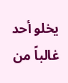يخلو أحد غالباً من